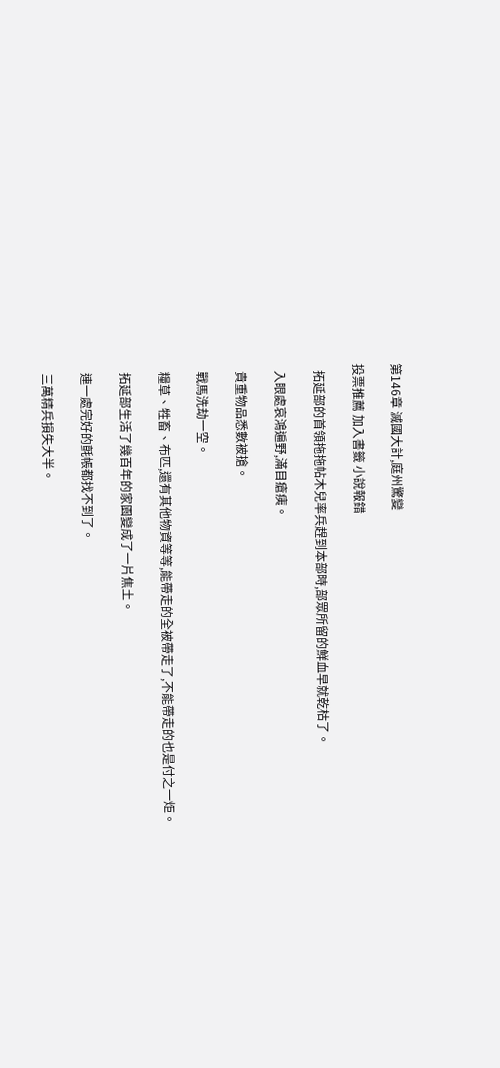第146章 滅國大計,庭州驚變

投票推薦 加入書籤 小說報錯

  拓延部的首領拖拖帖木兒率兵趕到本部時,部眾所留的鮮血早就乾枯了。

  入眼處哀鴻遍野,滿目瘡痍。

  貴重物品悉數被搶。

  戰馬洗劫一空。

  糧草、牲畜、布匹,還有其他物資等等,能帶走的全被帶走了,不能帶走的也是付之一炬。

  拓延部生活了幾百年的家園變成了一片焦土。

  連一處完好的氈帳都找不到了。

  三萬精兵損失大半。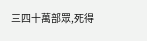三四十萬部眾,死得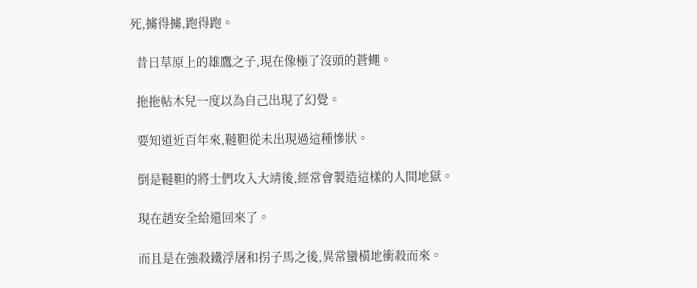死,擄得擄,跑得跑。

  昔日草原上的雄鷹之子,現在像極了沒頭的蒼蠅。

  拖拖帖木兒一度以為自己出現了幻覺。

  要知道近百年來,韃靼從未出現過這種慘狀。

  倒是韃靼的將士們攻入大靖後,經常會製造這樣的人間地獄。

  現在趙安全給還回來了。

  而且是在強殺鐵浮屠和拐子馬之後,異常蠻橫地衝殺而來。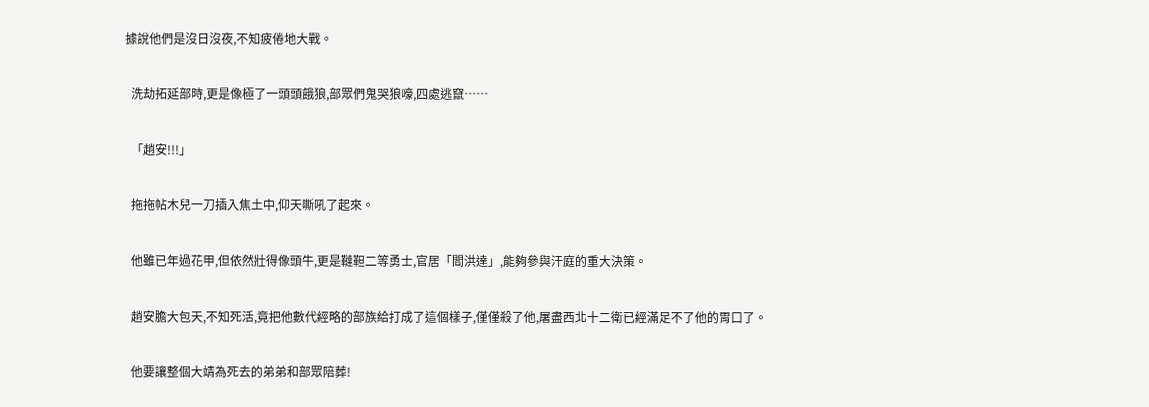據說他們是沒日沒夜,不知疲倦地大戰。

  洗劫拓延部時,更是像極了一頭頭餓狼,部眾們鬼哭狼嚎,四處逃竄……

  「趙安!!!」

  拖拖帖木兒一刀插入焦土中,仰天嘶吼了起來。

  他雖已年過花甲,但依然壯得像頭牛,更是韃靼二等勇士,官居「閻洪達」,能夠參與汗庭的重大決策。

  趙安膽大包天,不知死活,竟把他數代經略的部族給打成了這個樣子,僅僅殺了他,屠盡西北十二衛已經滿足不了他的胃口了。

  他要讓整個大靖為死去的弟弟和部眾陪葬!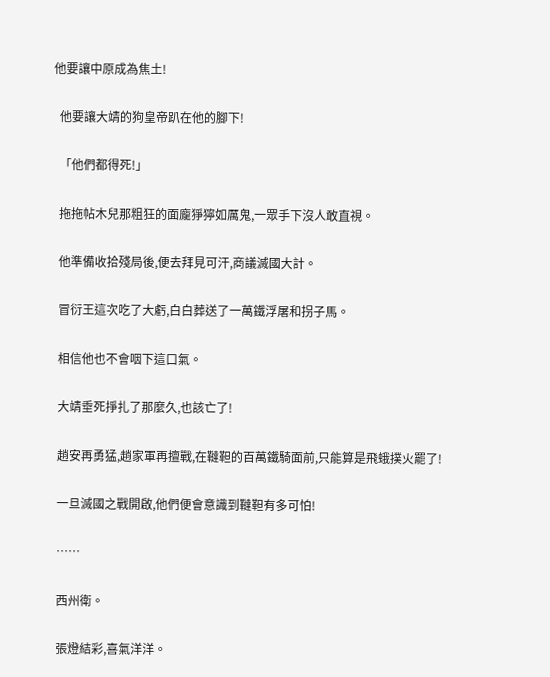他要讓中原成為焦土!

  他要讓大靖的狗皇帝趴在他的腳下!

  「他們都得死!」

  拖拖帖木兒那粗狂的面龐猙獰如厲鬼,一眾手下沒人敢直視。

  他準備收拾殘局後,便去拜見可汗,商議滅國大計。

  冒衍王這次吃了大虧,白白葬送了一萬鐵浮屠和拐子馬。

  相信他也不會咽下這口氣。

  大靖垂死掙扎了那麼久,也該亡了!

  趙安再勇猛,趙家軍再擅戰,在韃靼的百萬鐵騎面前,只能算是飛蛾撲火罷了!

  一旦滅國之戰開啟,他們便會意識到韃靼有多可怕!

  ……

  西州衛。

  張燈結彩,喜氣洋洋。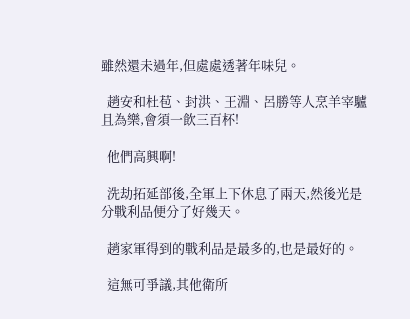雖然還未過年,但處處透著年味兒。

  趙安和杜苞、封洪、王淵、呂勝等人烹羊宰驢且為樂,會須一飲三百杯!

  他們高興啊!

  洗劫拓延部後,全軍上下休息了兩天,然後光是分戰利品便分了好幾天。

  趙家軍得到的戰利品是最多的,也是最好的。

  這無可爭議,其他衛所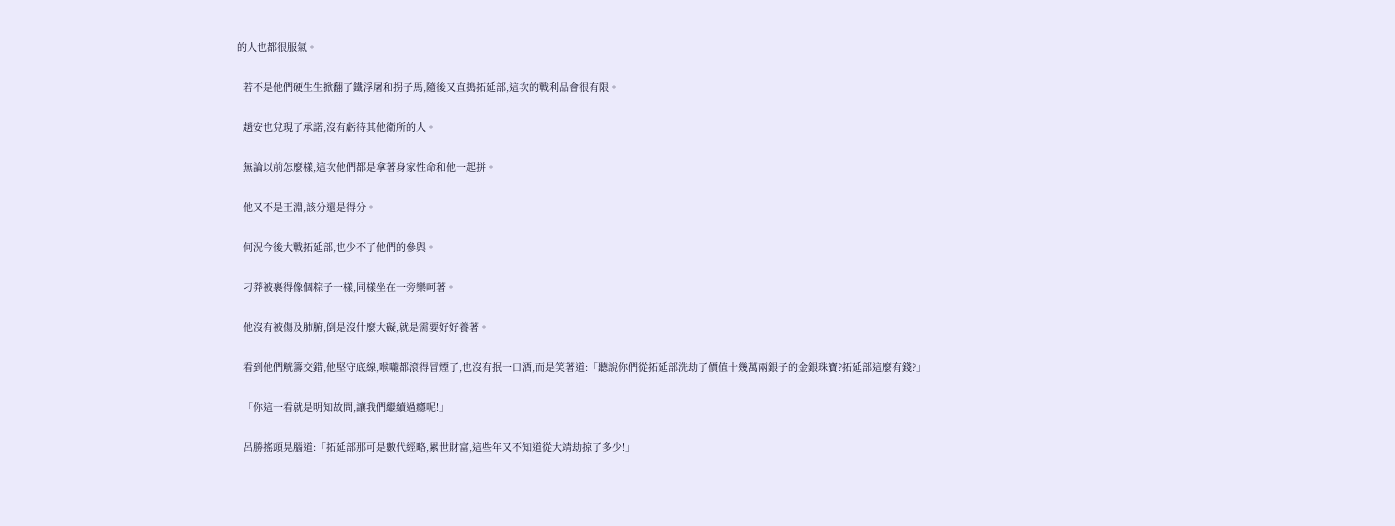的人也都很服氣。

  若不是他們硬生生掀翻了鐵浮屠和拐子馬,隨後又直搗拓延部,這次的戰利品會很有限。

  趙安也兌現了承諾,沒有虧待其他衛所的人。

  無論以前怎麼樣,這次他們都是拿著身家性命和他一起拼。

  他又不是王淵,該分還是得分。

  何況今後大戰拓延部,也少不了他們的參與。

  刁莽被裹得像個粽子一樣,同樣坐在一旁樂呵著。

  他沒有被傷及肺腑,倒是沒什麼大礙,就是需要好好養著。

  看到他們觥籌交錯,他堅守底線,喉嚨都滾得冒煙了,也沒有抿一口酒,而是笑著道:「聽說你們從拓延部洗劫了價值十幾萬兩銀子的金銀珠寶?拓延部這麼有錢?」

  「你這一看就是明知故問,讓我們繼續過癮呢!」

  呂勝搖頭晃腦道:「拓延部那可是數代經略,累世財富,這些年又不知道從大靖劫掠了多少!」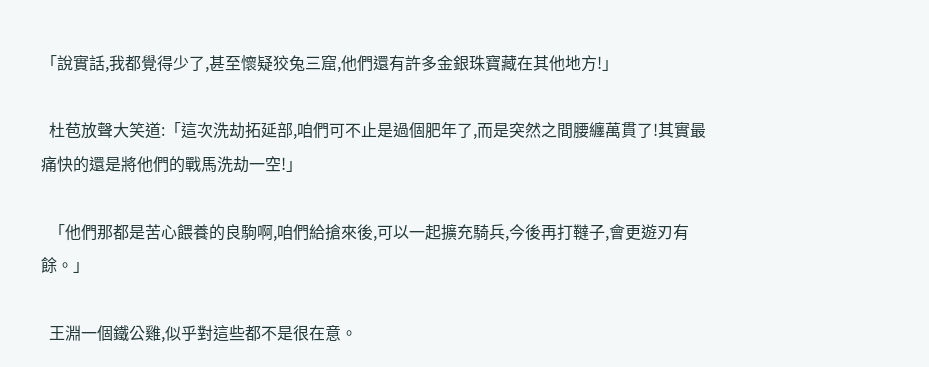「說實話,我都覺得少了,甚至懷疑狡兔三窟,他們還有許多金銀珠寶藏在其他地方!」

  杜苞放聲大笑道:「這次洗劫拓延部,咱們可不止是過個肥年了,而是突然之間腰纏萬貫了!其實最痛快的還是將他們的戰馬洗劫一空!」

  「他們那都是苦心餵養的良駒啊,咱們給搶來後,可以一起擴充騎兵,今後再打韃子,會更遊刃有餘。」

  王淵一個鐵公雞,似乎對這些都不是很在意。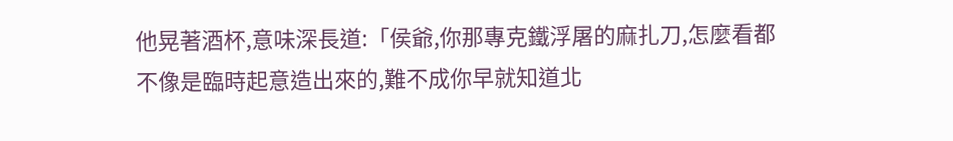他晃著酒杯,意味深長道:「侯爺,你那專克鐵浮屠的麻扎刀,怎麼看都不像是臨時起意造出來的,難不成你早就知道北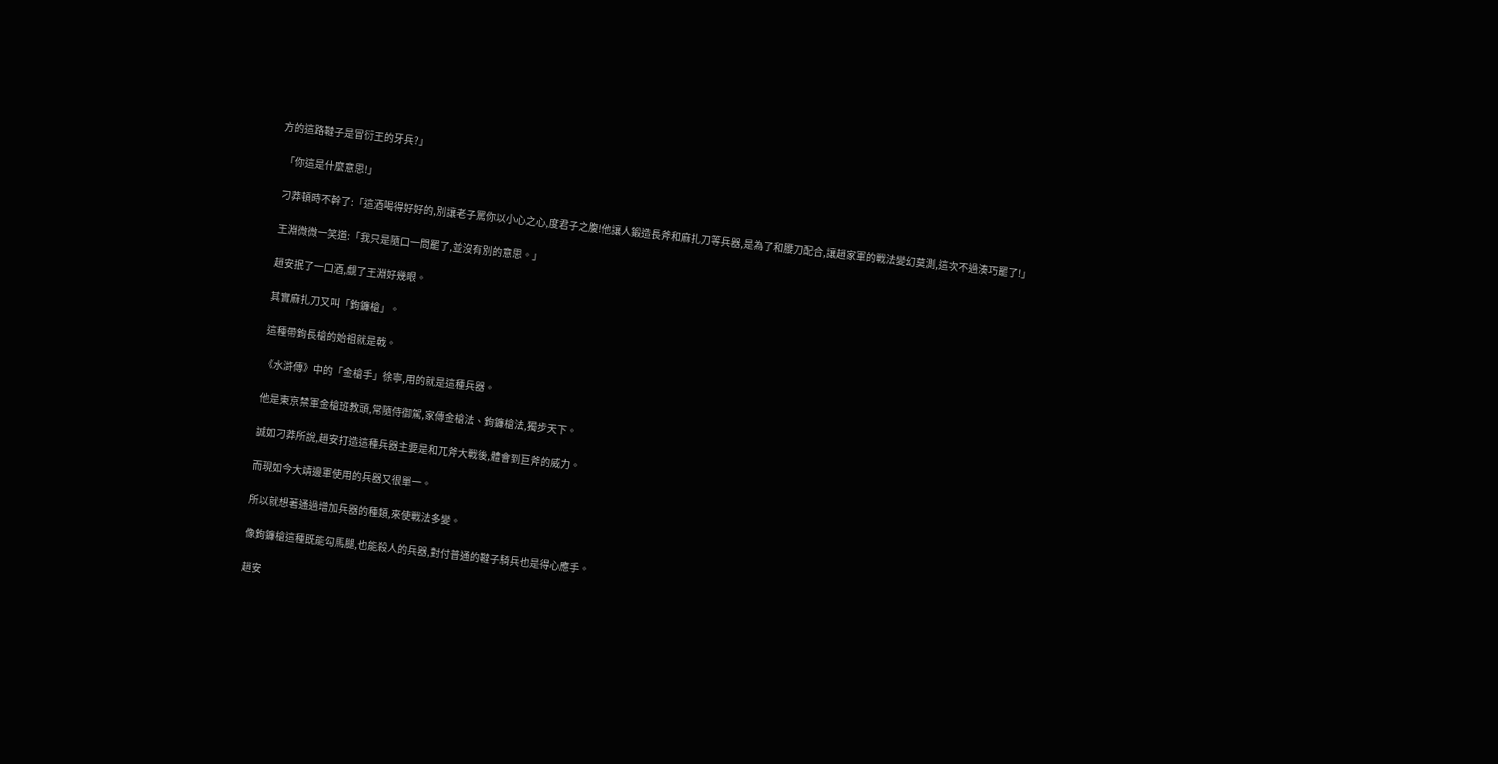方的這路韃子是冒衍王的牙兵?」

  「你這是什麼意思!」

  刁莽頓時不幹了:「這酒喝得好好的,別讓老子罵你以小心之心,度君子之腹!他讓人鍛造長斧和麻扎刀等兵器,是為了和腰刀配合,讓趙家軍的戰法變幻莫測,這次不過湊巧罷了!」

  王淵微微一笑道:「我只是隨口一問罷了,並沒有別的意思。」

  趙安抿了一口酒,覷了王淵好幾眼。

  其實麻扎刀又叫「鉤鐮槍」。

  這種帶鉤長槍的始祖就是戟。

  《水滸傳》中的「金槍手」徐寧,用的就是這種兵器。

  他是東京禁軍金槍班教頭,常隨侍御駕,家傳金槍法、鉤鐮槍法,獨步天下。

  誠如刁莽所說,趙安打造這種兵器主要是和兀斧大戰後,體會到巨斧的威力。

  而現如今大靖邊軍使用的兵器又很單一。

  所以就想著通過增加兵器的種類,來使戰法多變。

  像鉤鐮槍這種既能勾馬腿,也能殺人的兵器,對付普通的韃子騎兵也是得心應手。

  趙安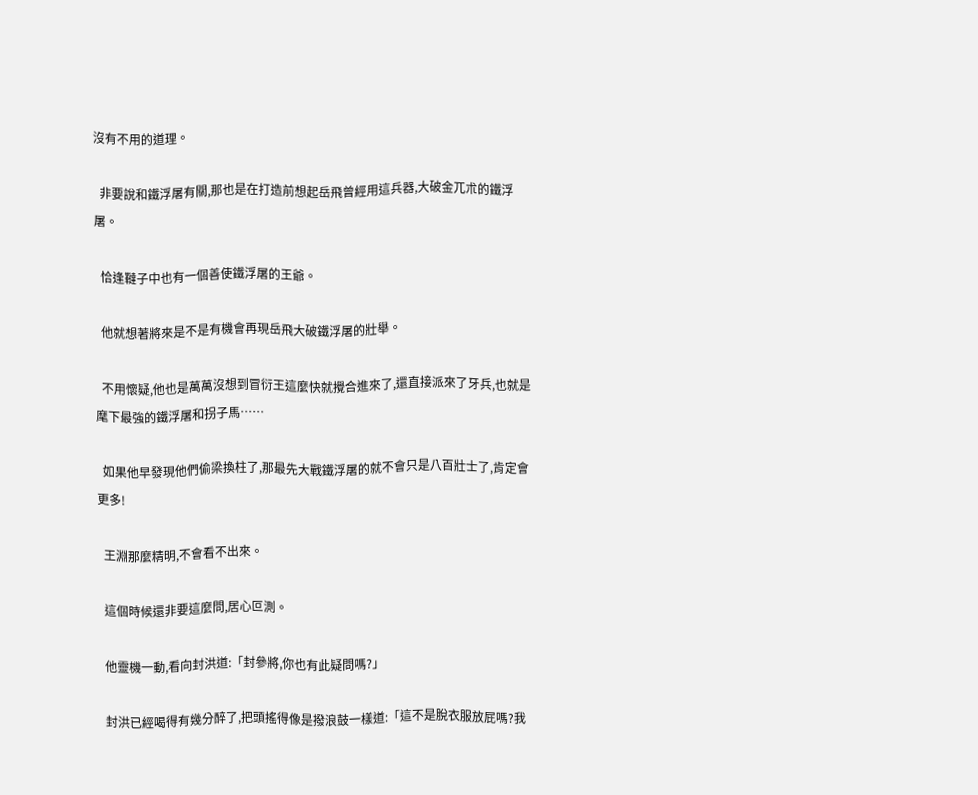沒有不用的道理。

  非要說和鐵浮屠有關,那也是在打造前想起岳飛曾經用這兵器,大破金兀朮的鐵浮屠。

  恰逢韃子中也有一個善使鐵浮屠的王爺。

  他就想著將來是不是有機會再現岳飛大破鐵浮屠的壯舉。

  不用懷疑,他也是萬萬沒想到冒衍王這麼快就攪合進來了,還直接派來了牙兵,也就是麾下最強的鐵浮屠和拐子馬……

  如果他早發現他們偷梁換柱了,那最先大戰鐵浮屠的就不會只是八百壯士了,肯定會更多!

  王淵那麼精明,不會看不出來。

  這個時候還非要這麼問,居心叵測。

  他靈機一動,看向封洪道:「封參將,你也有此疑問嗎?」

  封洪已經喝得有幾分醉了,把頭搖得像是撥浪鼓一樣道:「這不是脫衣服放屁嗎?我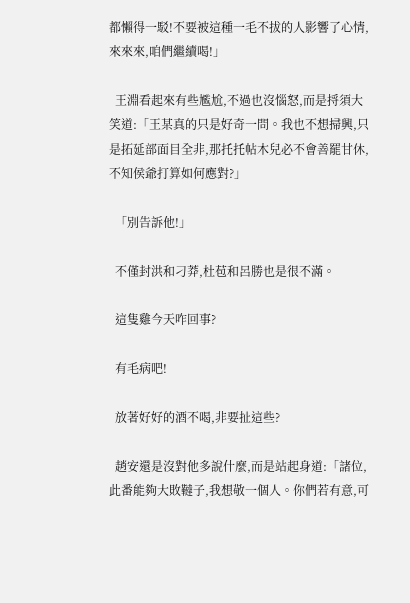都懶得一駁!不要被這種一毛不拔的人影響了心情,來來來,咱們繼續喝!」

  王淵看起來有些尷尬,不過也沒惱怒,而是捋須大笑道:「王某真的只是好奇一問。我也不想掃興,只是拓延部面目全非,那托托帖木兒必不會善罷甘休,不知侯爺打算如何應對?」

  「別告訴他!」

  不僅封洪和刁莽,杜苞和呂勝也是很不滿。

  這隻雞今天咋回事?

  有毛病吧!

  放著好好的酒不喝,非要扯這些?

  趙安還是沒對他多說什麼,而是站起身道:「諸位,此番能夠大敗韃子,我想敬一個人。你們若有意,可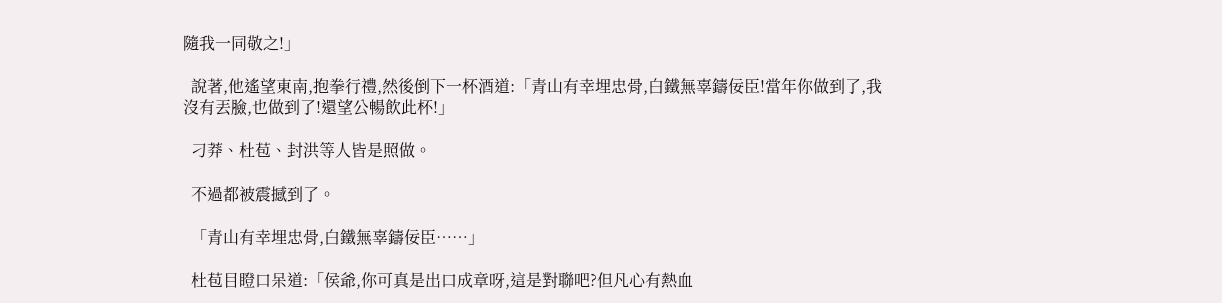隨我一同敬之!」

  說著,他遙望東南,抱拳行禮,然後倒下一杯酒道:「青山有幸埋忠骨,白鐵無辜鑄佞臣!當年你做到了,我沒有丟臉,也做到了!還望公暢飲此杯!」

  刁莽、杜苞、封洪等人皆是照做。

  不過都被震撼到了。

  「青山有幸埋忠骨,白鐵無辜鑄佞臣……」

  杜苞目瞪口呆道:「侯爺,你可真是出口成章呀,這是對聯吧?但凡心有熱血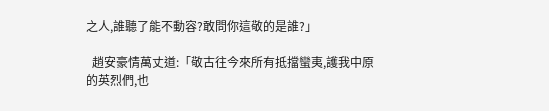之人,誰聽了能不動容?敢問你這敬的是誰?」

  趙安豪情萬丈道:「敬古往今來所有抵擋蠻夷,護我中原的英烈們,也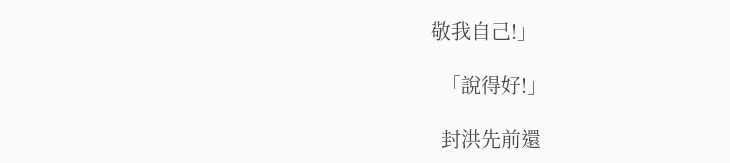敬我自己!」

  「說得好!」

  封洪先前還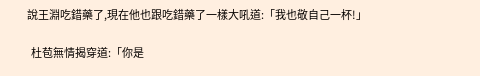說王淵吃錯藥了,現在他也跟吃錯藥了一樣大吼道:「我也敬自己一杯!」

  杜苞無情揭穿道:「你是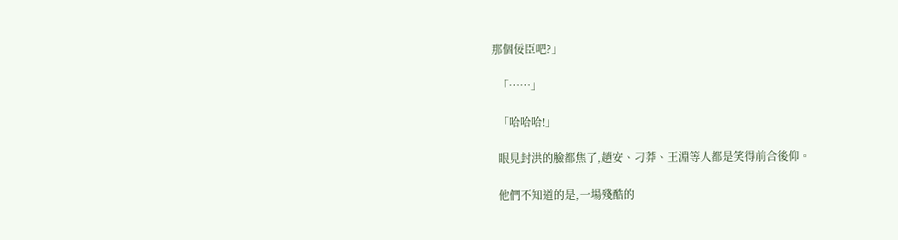那個佞臣吧?」

  「……」

  「哈哈哈!」

  眼見封洪的臉都焦了,趙安、刁莽、王淵等人都是笑得前合後仰。

  他們不知道的是,一場殘酷的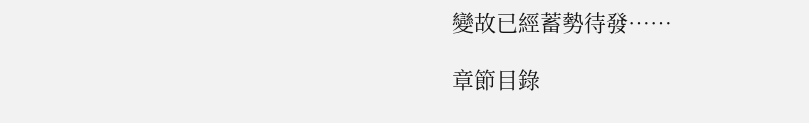變故已經蓄勢待發……

章節目錄